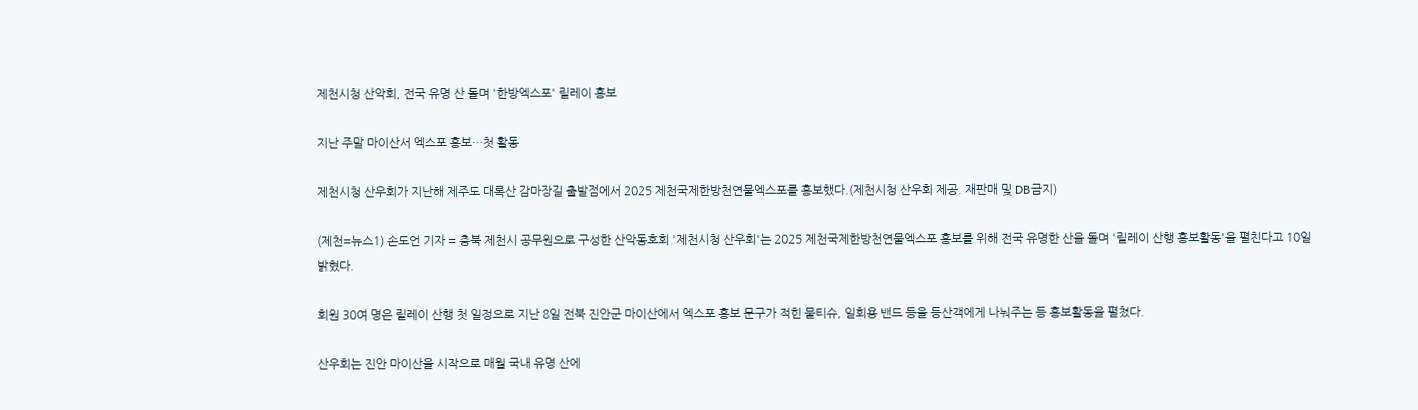제천시청 산악회, 전국 유명 산 돌며 '한방엑스포' 릴레이 홍보

지난 주말 마이산서 엑스포 홍보…첫 활동

제천시청 산우회가 지난해 제주도 대록산 감마장길 출발점에서 2025 제천국제한방천연물엑스포를 홍보했다.(제천시청 산우회 제공. 재판매 및 DB금지)

(제천=뉴스1) 손도언 기자 = 충북 제천시 공무원으로 구성한 산악동호회 '제천시청 산우회'는 2025 제천국제한방천연물엑스포 홍보를 위해 전국 유명한 산을 돌며 '릴레이 산행 홍보활동'을 펼친다고 10일 밝혔다.

회원 30여 명은 릴레이 산행 첫 일정으로 지난 8일 전북 진안군 마이산에서 엑스포 홍보 문구가 적힌 물티슈, 일회용 밴드 등을 등산객에게 나눠주는 등 홍보활동을 펼쳤다.

산우회는 진안 마이산을 시작으로 매월 국내 유명 산에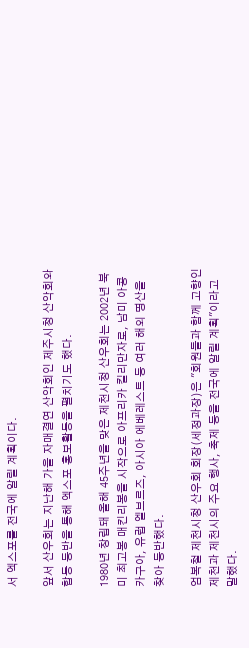서 엑스포를 전국에 알릴 계획이다.

앞서 산우회는 지난해 가을 자매결연 산악회인 제주시청 산악회와 합동 등반을 통해 엑스포 홍보활동을 펼치기도 했다.

1980년 창립돼 올해 45주년을 맞은 제천시청 산우회는 2002년 북미 최고봉 매킨리봉을 시작으로 아프리카 킬리만자로, 남미 아콩카구아, 유럽 엘브르즈, 아시아 에베레스트 등 여러 해외 명산을 찾아 등반했다.

엄복철 제천시청 산우회 회장(세정과장)은 "회원들과 함께 고향인 제천과 제천시의 주요 행사, 축제 등을 전국에 알릴 계획"이라고 말했다.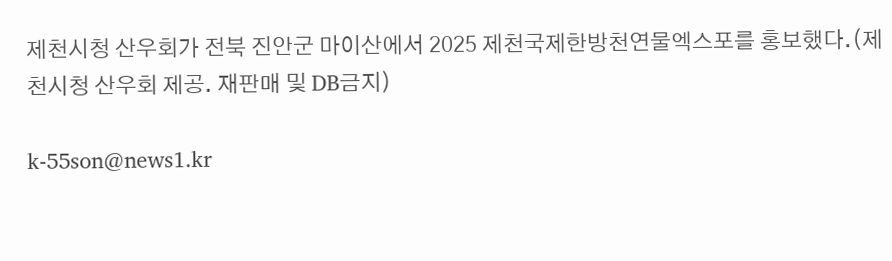제천시청 산우회가 전북 진안군 마이산에서 2025 제천국제한방천연물엑스포를 홍보했다.(제천시청 산우회 제공. 재판매 및 DB금지)

k-55son@news1.kr